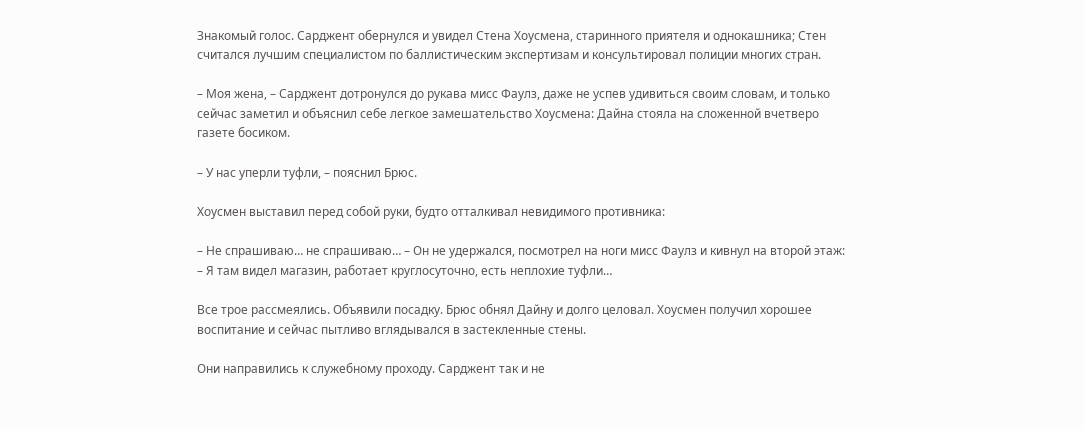Знакомый голос. Сарджент обернулся и увидел Стена Хоусмена, старинного приятеля и однокашника; Стен считался лучшим специалистом по баллистическим экспертизам и консультировал полиции многих стран.

– Моя жена, – Сарджент дотронулся до рукава мисс Фаулз, даже не успев удивиться своим словам, и только сейчас заметил и объяснил себе легкое замешательство Хоусмена: Дайна стояла на сложенной вчетверо газете босиком.

– У нас уперли туфли, – пояснил Брюс.

Хоусмен выставил перед собой руки, будто отталкивал невидимого противника:

– Не спрашиваю… не спрашиваю… – Он не удержался, посмотрел на ноги мисс Фаулз и кивнул на второй этаж: – Я там видел магазин, работает круглосуточно, есть неплохие туфли…

Все трое рассмеялись. Объявили посадку. Брюс обнял Дайну и долго целовал. Хоусмен получил хорошее воспитание и сейчас пытливо вглядывался в застекленные стены.

Они направились к служебному проходу. Сарджент так и не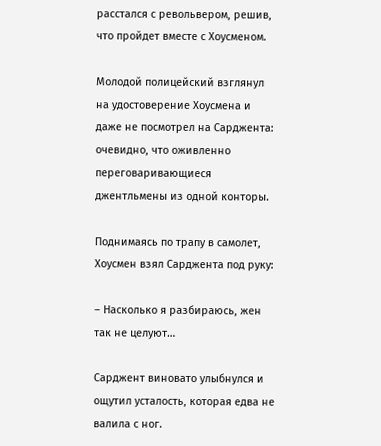расстался с револьвером, решив, что пройдет вместе с Хоусменом.

Молодой полицейский взглянул на удостоверение Хоусмена и даже не посмотрел на Сарджента: очевидно, что оживленно переговаривающиеся джентльмены из одной конторы.

Поднимаясь по трапу в самолет, Хоусмен взял Сарджента под руку:

– Насколько я разбираюсь, жен так не целуют…

Сарджент виновато улыбнулся и ощутил усталость, которая едва не валила с ног.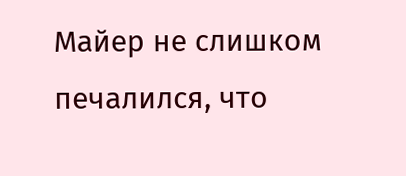Майер не слишком печалился, что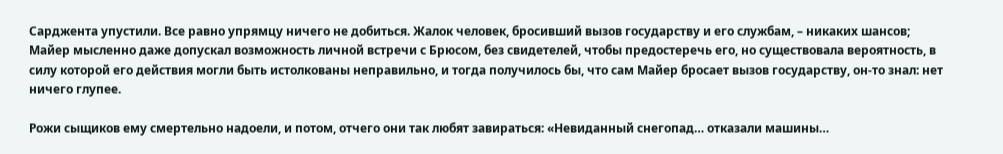Сарджента упустили. Все равно упрямцу ничего не добиться. Жалок человек, бросивший вызов государству и его службам, – никаких шансов; Майер мысленно даже допускал возможность личной встречи с Брюсом, без свидетелей, чтобы предостеречь его, но существовала вероятность, в силу которой его действия могли быть истолкованы неправильно, и тогда получилось бы, что сам Майер бросает вызов государству, он-то знал: нет ничего глупее.

Рожи сыщиков ему смертельно надоели, и потом, отчего они так любят завираться: «Невиданный снегопад… отказали машины…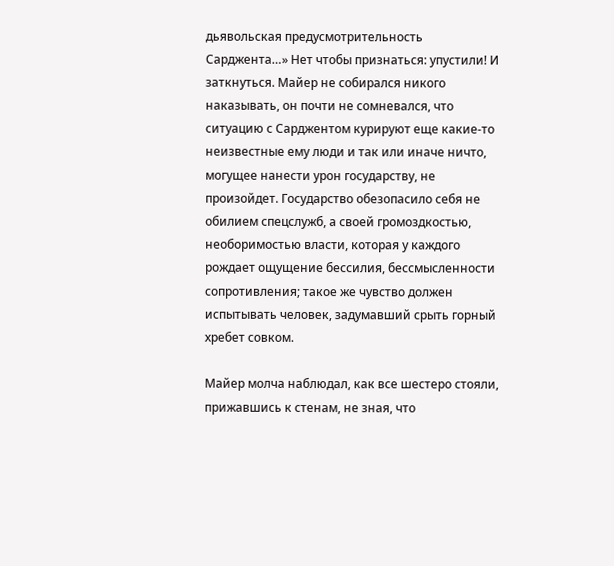дьявольская предусмотрительность Сарджента…» Нет чтобы признаться: упустили! И заткнуться. Майер не собирался никого наказывать, он почти не сомневался, что ситуацию с Сарджентом курируют еще какие-то неизвестные ему люди и так или иначе ничто, могущее нанести урон государству, не произойдет. Государство обезопасило себя не обилием спецслужб, а своей громоздкостью, необоримостью власти, которая у каждого рождает ощущение бессилия, бессмысленности сопротивления; такое же чувство должен испытывать человек, задумавший срыть горный хребет совком.

Майер молча наблюдал, как все шестеро стояли, прижавшись к стенам, не зная, что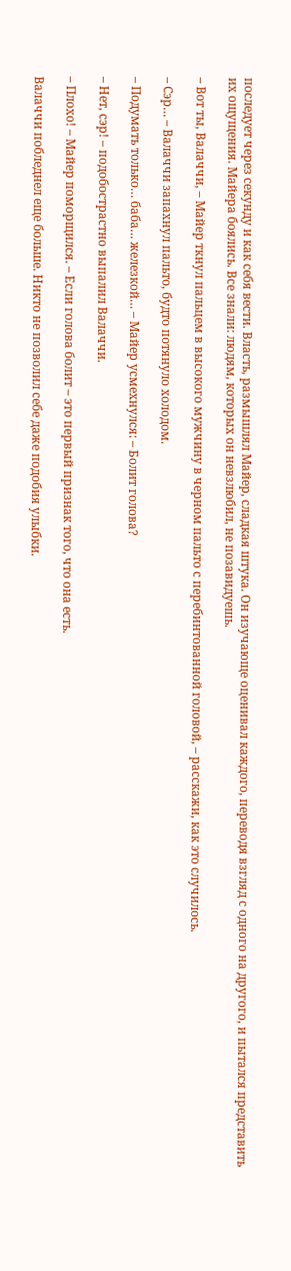последует через секунду и как себя вести. Власть, размышлял Майер, сладкая штука. Он изучающе оценивал каждого, переводя взгляд с одного на другого, и пытался представить их ощущения. Майера боялись. Все знали: людям, которых он невзлюбил, не позавидуешь.

– Вот ты, Валаччи, – Майер ткнул пальцем в высокого мужчину в черном пальто с перебинтованной головой, – расскажи, как это случилось.

– Сэр… – Валаччи запахнул пальто, будто потянуло холодом.

– Подумать только… баба… железкой… – Майер усмехнулся: – Болит голова?

– Нет, сэр! – подобострастно выпалил Валаччи.

– Плохо! – Майер поморщился. – Если голова болит – это первый признак того, что она есть.

Валаччи побледнел еще больше. Никто не позволил себе даже подобия улыбки.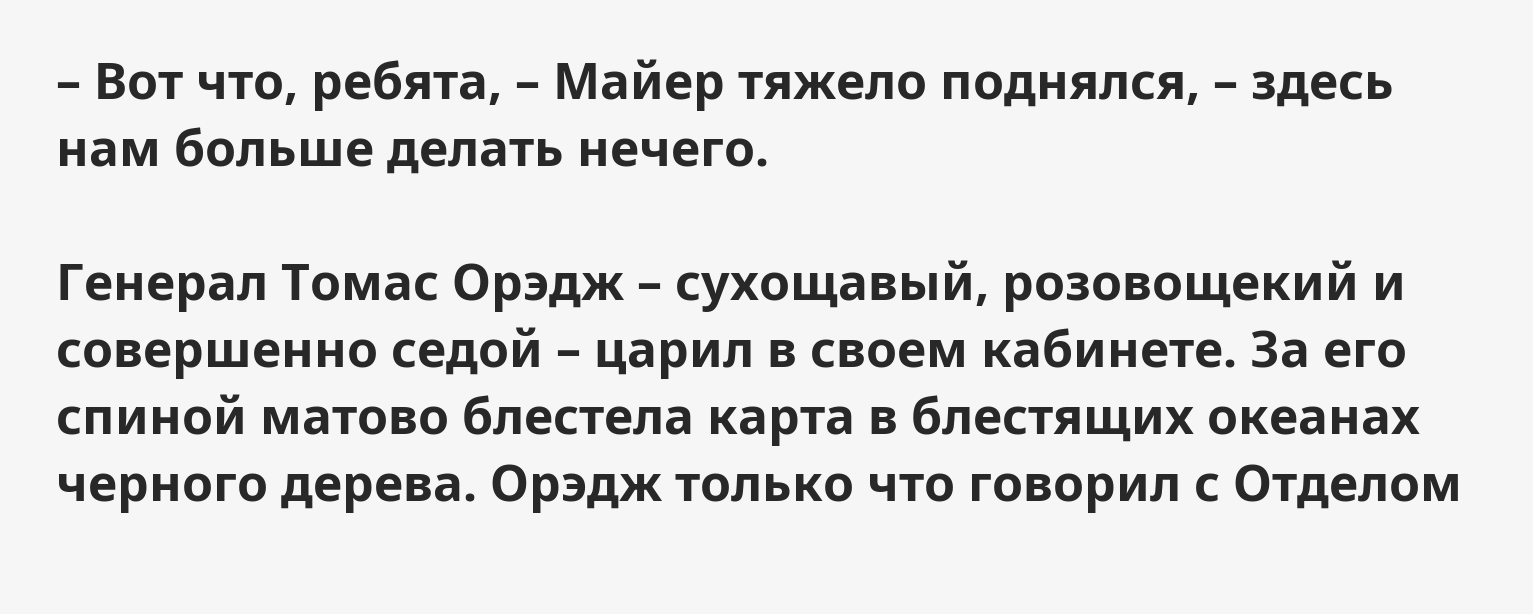– Вот что, ребята, – Майер тяжело поднялся, – здесь нам больше делать нечего.

Генерал Томас Орэдж – сухощавый, розовощекий и совершенно седой – царил в своем кабинете. За его спиной матово блестела карта в блестящих океанах черного дерева. Орэдж только что говорил с Отделом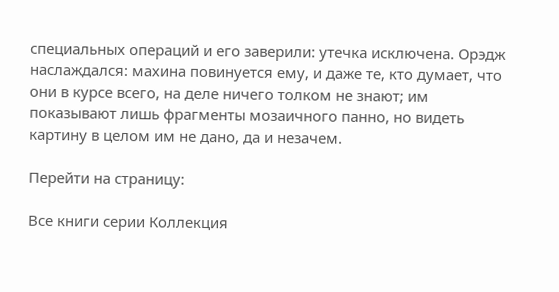специальных операций и его заверили: утечка исключена. Орэдж наслаждался: махина повинуется ему, и даже те, кто думает, что они в курсе всего, на деле ничего толком не знают; им показывают лишь фрагменты мозаичного панно, но видеть картину в целом им не дано, да и незачем.

Перейти на страницу:

Все книги серии Коллекция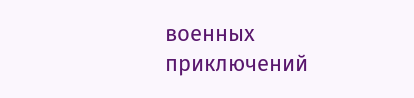военных приключений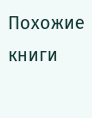Похожие книги